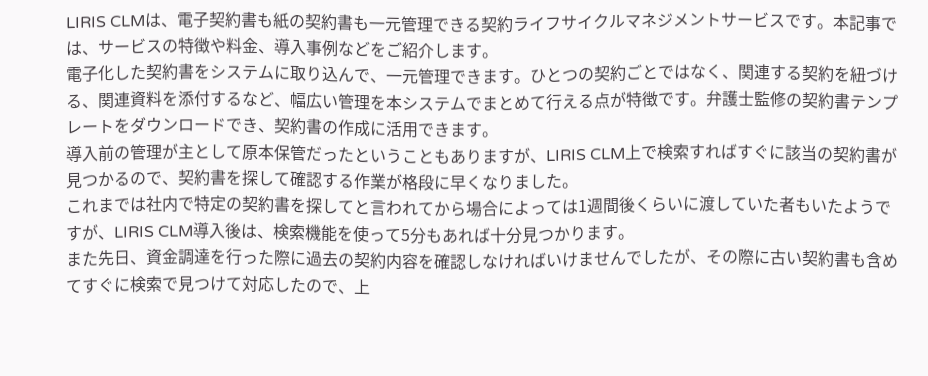LIRIS CLMは、電子契約書も紙の契約書も一元管理できる契約ライフサイクルマネジメントサービスです。本記事では、サービスの特徴や料金、導入事例などをご紹介します。
電子化した契約書をシステムに取り込んで、一元管理できます。ひとつの契約ごとではなく、関連する契約を紐づける、関連資料を添付するなど、幅広い管理を本システムでまとめて行える点が特徴です。弁護士監修の契約書テンプレートをダウンロードでき、契約書の作成に活用できます。
導入前の管理が主として原本保管だったということもありますが、LIRIS CLM上で検索すればすぐに該当の契約書が見つかるので、契約書を探して確認する作業が格段に早くなりました。
これまでは社内で特定の契約書を探してと言われてから場合によっては1週間後くらいに渡していた者もいたようですが、LIRIS CLM導入後は、検索機能を使って5分もあれば十分見つかります。
また先日、資金調達を行った際に過去の契約内容を確認しなければいけませんでしたが、その際に古い契約書も含めてすぐに検索で見つけて対応したので、上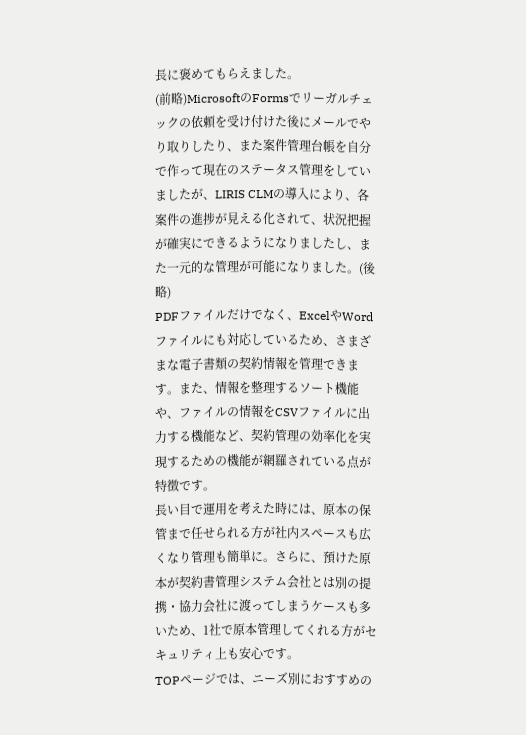長に褒めてもらえました。
(前略)MicrosoftのFormsでリーガルチェックの依頼を受け付けた後にメールでやり取りしたり、また案件管理台帳を自分で作って現在のステータス管理をしていましたが、LIRIS CLMの導入により、各案件の進捗が見える化されて、状況把握が確実にできるようになりましたし、また一元的な管理が可能になりました。(後略)
PDFファイルだけでなく、ExcelやWordファイルにも対応しているため、さまざまな電子書類の契約情報を管理できます。また、情報を整理するソート機能や、ファイルの情報をCSVファイルに出力する機能など、契約管理の効率化を実現するための機能が網羅されている点が特徴です。
長い目で運用を考えた時には、原本の保管まで任せられる方が社内スペースも広くなり管理も簡単に。さらに、預けた原本が契約書管理システム会社とは別の提携・協力会社に渡ってしまうケースも多いため、1社で原本管理してくれる方がセキュリティ上も安心です。
TOPページでは、ニーズ別におすすめの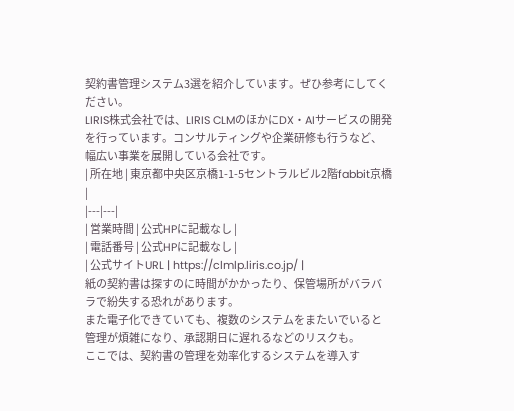契約書管理システム3選を紹介しています。ぜひ参考にしてください。
LIRIS株式会社では、LIRIS CLMのほかにDX・AIサービスの開発を行っています。コンサルティングや企業研修も行うなど、幅広い事業を展開している会社です。
| 所在地 | 東京都中央区京橋1-1-5セントラルビル2階fabbit京橋 |
|---|---|
| 営業時間 | 公式HPに記載なし |
| 電話番号 | 公式HPに記載なし |
| 公式サイトURL | https://clmlp.liris.co.jp/ |
紙の契約書は探すのに時間がかかったり、保管場所がバラバラで紛失する恐れがあります。
また電子化できていても、複数のシステムをまたいでいると管理が煩雑になり、承認期日に遅れるなどのリスクも。
ここでは、契約書の管理を効率化するシステムを導入す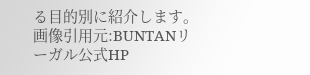る目的別に紹介します。
画像引用元:BUNTANリーガル公式HP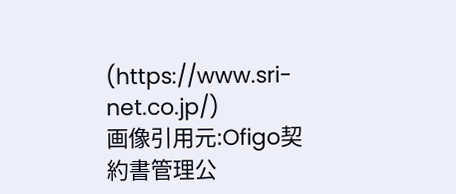(https://www.sri-net.co.jp/)
画像引用元:Ofigo契約書管理公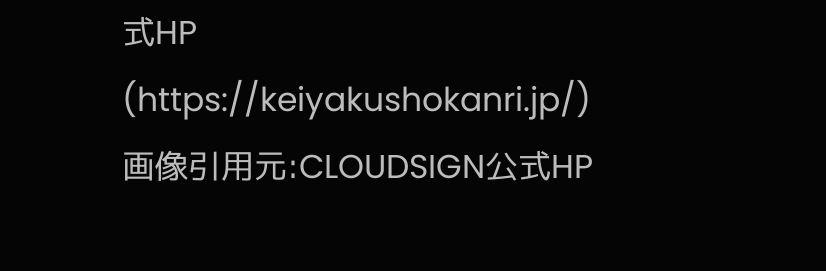式HP
(https://keiyakushokanri.jp/)
画像引用元:CLOUDSIGN公式HP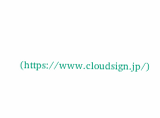(https://www.cloudsign.jp/)